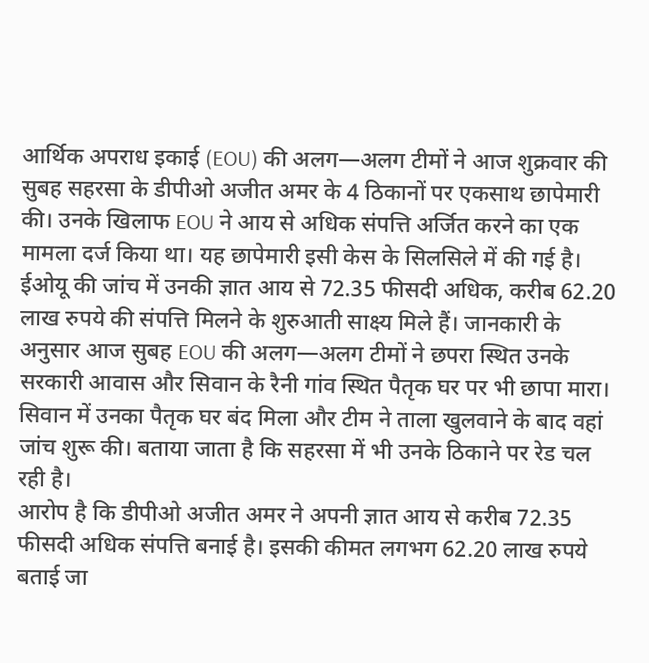आर्थिक अपराध इकाई (EOU) की अलग—अलग टीमों ने आज शुक्रवार की सुबह सहरसा के डीपीओ अजीत अमर के 4 ठिकानों पर एकसाथ छापेमारी की। उनके खिलाफ EOU ने आय से अधिक संपत्ति अर्जित करने का एक मामला दर्ज किया था। यह छापेमारी इसी केस के सिलसिले में की गई है। ईओयू की जांच में उनकी ज्ञात आय से 72.35 फीसदी अधिक, करीब 62.20 लाख रुपये की संपत्ति मिलने के शुरुआती साक्ष्य मिले हैं। जानकारी के अनुसार आज सुबह EOU की अलग—अलग टीमों ने छपरा स्थित उनके सरकारी आवास और सिवान के रैनी गांव स्थित पैतृक घर पर भी छापा मारा। सिवान में उनका पैतृक घर बंद मिला और टीम ने ताला खुलवाने के बाद वहां जांच शुरू की। बताया जाता है कि सहरसा में भी उनके ठिकाने पर रेड चल रही है।
आरोप है कि डीपीओ अजीत अमर ने अपनी ज्ञात आय से करीब 72.35 फीसदी अधिक संपत्ति बनाई है। इसकी कीमत लगभग 62.20 लाख रुपये बताई जा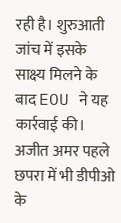रही है। शुरुआती जांच में इसके साक्ष्य मिलने के बाद EOU ने यह कार्रवाई की।
अजीत अमर पहले छपरा में भी डीपीओ के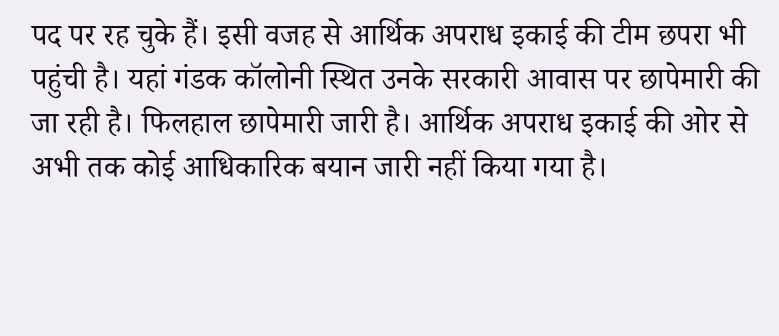पद पर रह चुके हैं। इसी वजह से आर्थिक अपराध इकाई की टीम छपरा भी पहुंची है। यहां गंडक कॉलोनी स्थित उनके सरकारी आवास पर छापेमारी की जा रही है। फिलहाल छापेमारी जारी है। आर्थिक अपराध इकाई की ओर से अभी तक कोई आधिकारिक बयान जारी नहीं किया गया है।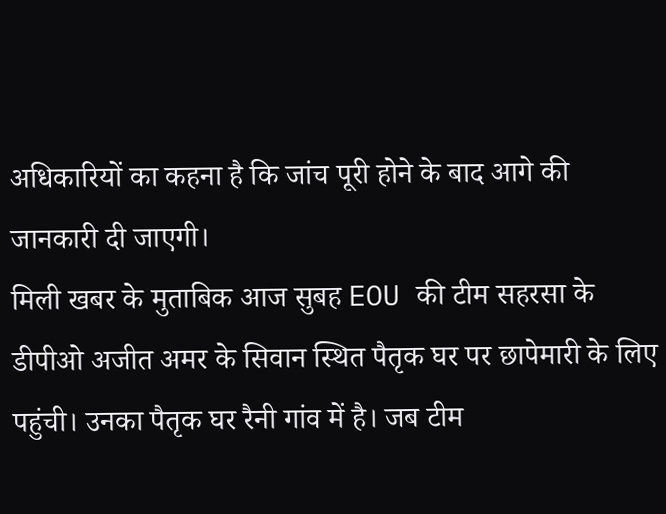अधिकारियों का कहना है कि जांच पूरी होने के बाद आगे की जानकारी दी जाएगी।
मिली खबर के मुताबिक आज सुबह EOU की टीम सहरसा के डीपीओ अजीत अमर के सिवान स्थित पैतृक घर पर छापेमारी के लिए पहुंची। उनका पैतृक घर रैनी गांव में है। जब टीम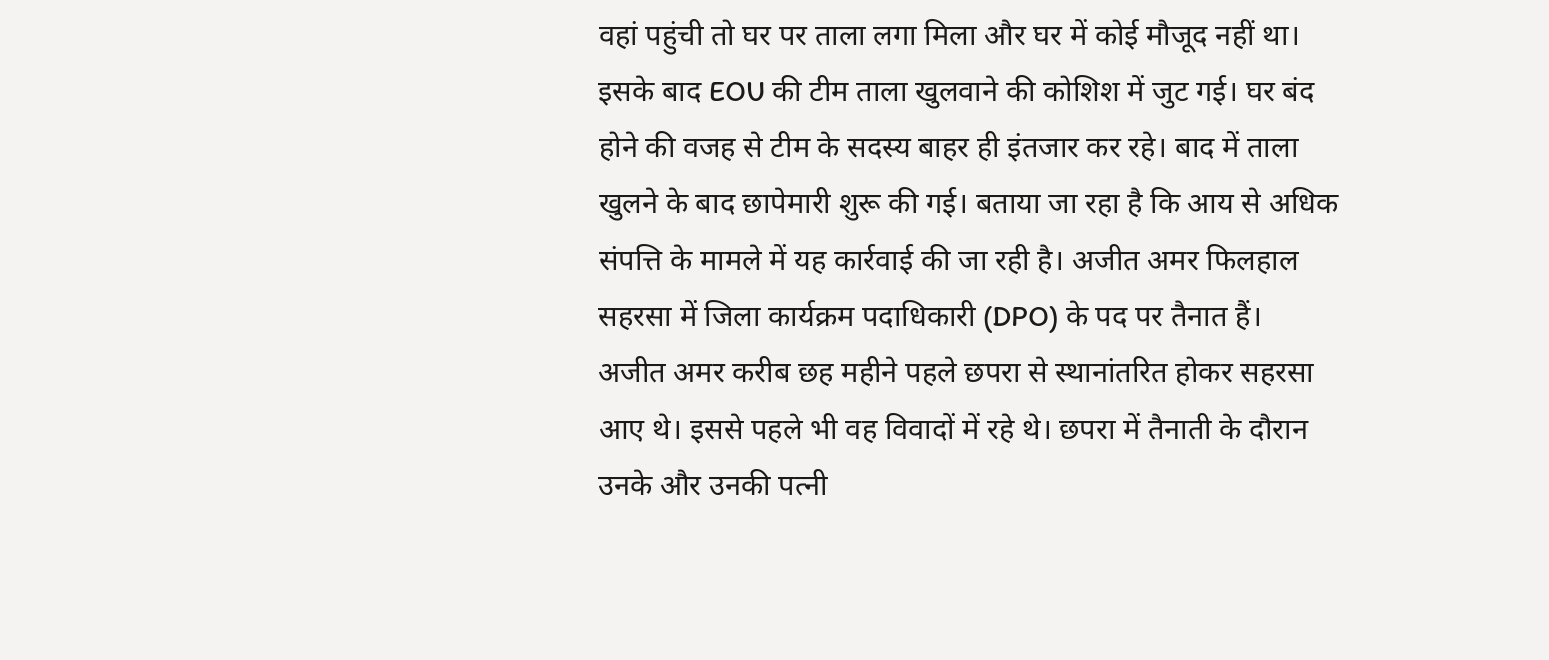वहां पहुंची तो घर पर ताला लगा मिला और घर में कोई मौजूद नहीं था। इसके बाद EOU की टीम ताला खुलवाने की कोशिश में जुट गई। घर बंद होने की वजह से टीम के सदस्य बाहर ही इंतजार कर रहे। बाद में ताला खुलने के बाद छापेमारी शुरू की गई। बताया जा रहा है कि आय से अधिक संपत्ति के मामले में यह कार्रवाई की जा रही है। अजीत अमर फिलहाल सहरसा में जिला कार्यक्रम पदाधिकारी (DPO) के पद पर तैनात हैं।
अजीत अमर करीब छह महीने पहले छपरा से स्थानांतरित होकर सहरसा आए थे। इससे पहले भी वह विवादों में रहे थे। छपरा में तैनाती के दौरान उनके और उनकी पत्नी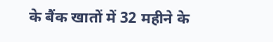के बैंक खातों में 32 महीने के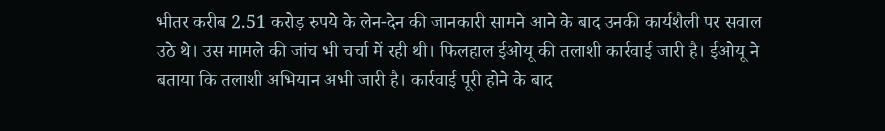भीतर करीब 2.51 करोड़ रुपये के लेन-देन की जानकारी सामने आने के बाद उनकी कार्यशैली पर सवाल उठे थे। उस मामले की जांच भी चर्चा में रही थी। फिलहाल ईओयू की तलाशी कार्रवाई जारी है। ईओयू ने बताया कि तलाशी अभियान अभी जारी है। कार्रवाई पूरी होने के बाद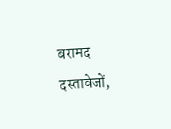बरामद दस्तावेजों,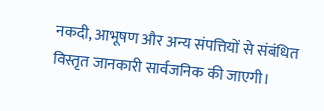नकदी, आभूषण और अन्य संपत्तियों से संबंधित विस्तृत जानकारी सार्वजनिक की जाएगी।